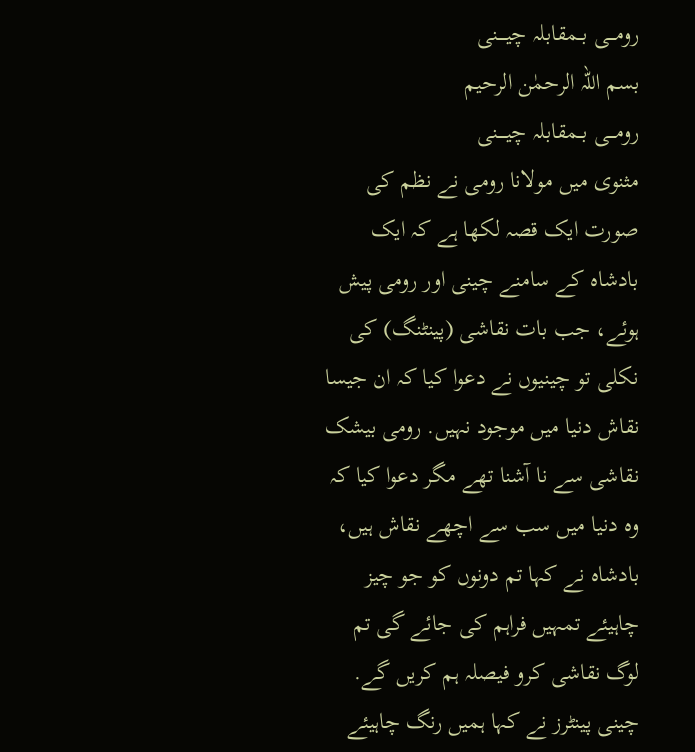رومـــی بــمقابلہ چیــــنی
بسم اللہ الرحمٰن الرحیم
رومـــی بــمقابلہ چیــــنی
مثنوی میں مولانا رومی نے نظم کی صورت ایک قصہ لکھا ہے کہ ایک بادشاہ کے سامنے چینی اور رومی پیش ہوئے، جب بات نقاشی (پینٹنگ) کی نکلی تو چینیوں نے دعوا کیا کہ ان جیسا نقاش دنیا میں موجود نہیں. رومی بیشک نقاشی سے نا آشنا تھے مگر دعوا کیا کہ وہ دنیا میں سب سے اچھے نقاش ہیں، بادشاہ نے کہا تم دونوں کو جو چیز چاہیئے تمہیں فراہم کی جائے گی تم لوگ نقاشی کرو فیصلہ ہم کریں گے. چینی پینٹرز نے کہا ہمیں رنگ چاہیئے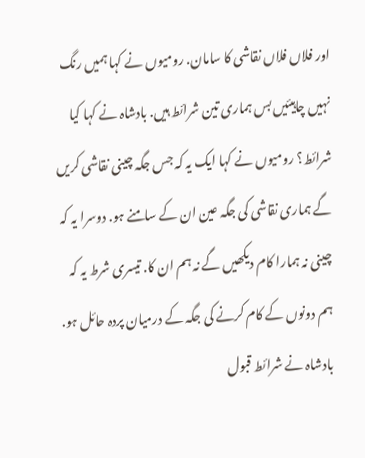اور فلاں فلاں نقاشی کا سامان. رومیوں نے کہا ہمیں رنگ نہیں چاہیئیں بس ہماری تین شرائط ہیں. بادشاہ نے کہا کیا شرائط؟ رومیوں نے کہا ایک یہ کہ جس جگہ چینی نقاشی کریں گے ہماری نقاشی کی جگہ عین ان کے سامنے ہو. دوسرا یہ کہ چینی نہ ہمارا کام دیکھیں گے نہ ہم ان کا. تیسری شرط یہ کہ ہم دونوں کے کام کرنے کی جگہ کے درمیان پردہ حائل ہو.
بادشاہ نے شرائط قبول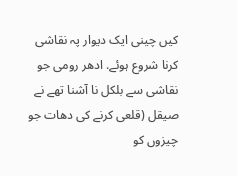کیں چینی ایک دیوار پہ نقاشی کرنا شروع ہوئے. ادھر رومی جو نقاشی سے بلکل نا آشنا تھے نے صیقل (قلعی کرنے کی دھات جو چیزوں کو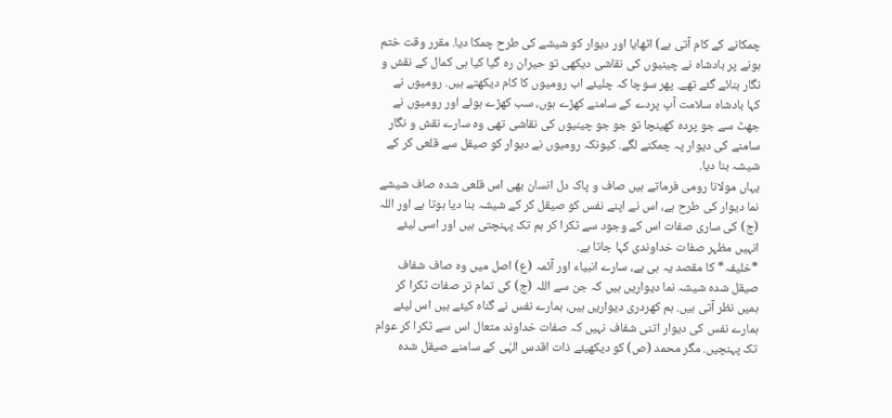چمکانے کے کام آتی ہے) اٹھایا اور دیوار کو شیشے کی طرح چمکا دیا. مقرر وقت ختم ہونے پر بادشاہ نے چینیوں کی نقاشی دیکھی تو حیران رہ گیا کیا ہی کمال کے نقش و نگار بنائے گئے تھے. پھر سوچا کہ چلیئے اب رومیوں کا کام دیکھتے ہیں. رومیوں نے کہا بادشاہ سلامت آپ پردے کے سامنے کھڑے ہوں، سب کھڑے ہوئے اور رومیوں نے جھٹ سے جو پردہ کھینچا تو جو جو چینیوں کی نقاشی تھی وہ سارے نقش و نگار سامنے کی دیوار پہ چمکنے لگے. کیونکہ رومیوں نے دیوار کو صیقل سے قلعی کر کے شیشہ بنا دیا.
یہاں مولانا رومی فرماتے ہیں صاف و پاک دل انسان بھی اس قلعی شدہ صاف شیشے نما دیوار کی طرح ہے، اس نے اپنے نفس کو صیقل کر کے شیشہ بنا دیا ہوتا ہے اور اللہ (ج) کی ساری صفات اس کے وجود سے ٹکرا کر ہم تک پہنچتی ہیں اور اسی لیئے انہیں مظہر صفات خداوندی کہا جاتا ہے.
*خلیفہ* کا مقصد یہ ہی ہے، سارے انبیاء اور آئمہ (ع) اصل میں وہ صاف شفاف صیقل شدہ شیشہ نما دیواریں ہیں کہ جن سے اللہ (ج) کی تمام تر صفات ٹکرا کر ہمیں نظر آتی ہیں. ہم کھردری دیواریں ہیں، ہمارے نفس نے گناہ کیئے ہیں اس لیئے ہمارے نفس کی دیوار اتنی شفاف نہیں کہ صفات خداوند متعال اس سے ٹکرا کر عوام تک پہنچیں. مگر محمد (ص) کو دیکھیئے ذات اقدس الہٰی کے سامنے صیقل شدہ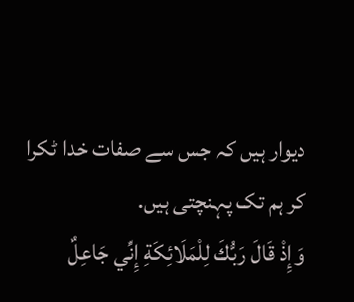دیوار ہیں کہ جس سے صفات خدا ٹکرا کر ہم تک پہنچتی ہیں.
وَإِذْ قَالَ رَبُّكَ لِلْمَلَائِكَةِ إِنِّي جَاعِلٌ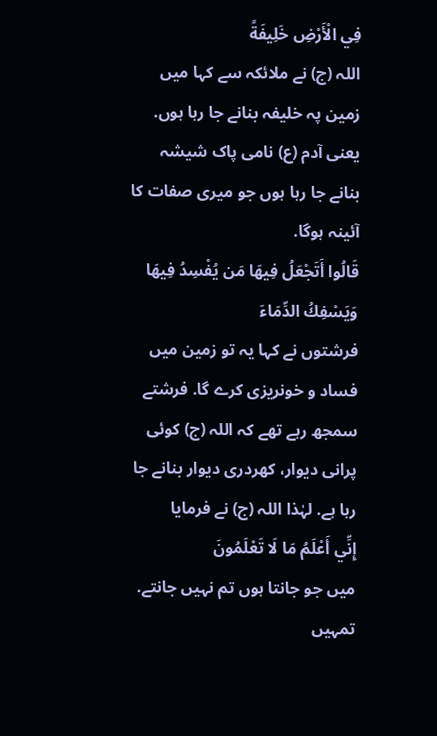فِي الْأَرْضِ خَلِيفَةً
اللہ (ج) نے ملائکہ سے کہا میں زمین پہ خلیفہ بنانے جا رہا ہوں. یعنی آدم (ع) نامی پاک شیشہ بنانے جا رہا ہوں جو میری صفات کا آئینہ ہوگا.
قَالُوا أَتَجْعَلُ فِيهَا مَن يُفْسِدُ فِيهَا وَيَسْفِكُ الدِّمَاءَ
فرشتوں نے کہا یہ تو زمین میں فساد و خونریزی کرے گا. فرشتے سمجھ رہے تھے کہ اللہ (ج) کوئی پرانی دیوار، کھردری دیوار بنانے جا رہا ہے. لہٰذا اللہ (ج) نے فرمایا
إِنِّي أَعْلَمُ مَا لَا تَعْلَمُونَ
میں جو جانتا ہوں تم نہیں جانتے. تمہیں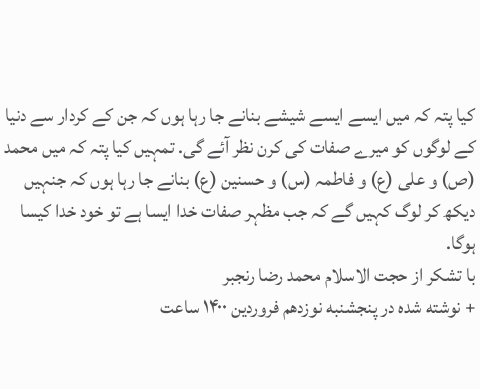کیا پتہ کہ میں ایسے ایسے شیشے بنانے جا رہا ہوں کہ جن کے کردار سے دنیا کے لوگوں کو میرے صفات کی کرن نظر آئے گی. تمہیں کیا پتہ کہ میں محمد (ص) و علی (ع) و فاطمہ (س) و حسنین (ع) بنانے جا رہا ہوں کہ جنہیں دیکھ کر لوگ کہیں گے کہ جب مظہر صفات خدا ایسا ہے تو خود خدا کیسا ہوگا.
با تشکر از حجت الاسلام محمد رضا رنجبر
+ نوشته شده در پنجشنبه نوزدهم فروردین ۱۴۰۰ ساعت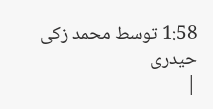1:58 توسط محمد زکی حیدری
|